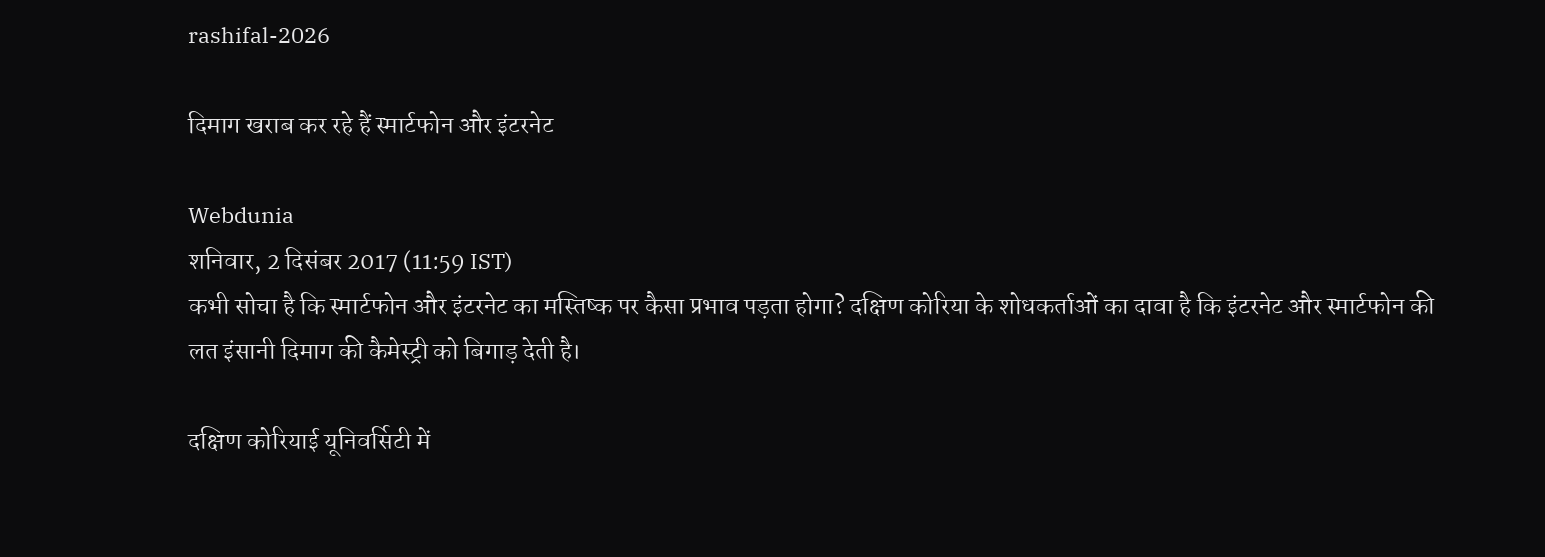rashifal-2026

दिमाग खराब कर रहे हैं स्मार्टफोन और इंटरनेट

Webdunia
शनिवार, 2 दिसंबर 2017 (11:59 IST)
कभी सोचा है कि स्मार्टफोन और इंटरनेट का मस्तिष्क पर कैसा प्रभाव पड़ता होगा? दक्षिण कोरिया के शोधकर्ताओं का दावा है कि इंटरनेट और स्मार्टफोन की लत इंसानी दिमाग की कैमेस्ट्री को बिगाड़ देती है।

दक्षिण कोरियाई यूनिवर्सिटी में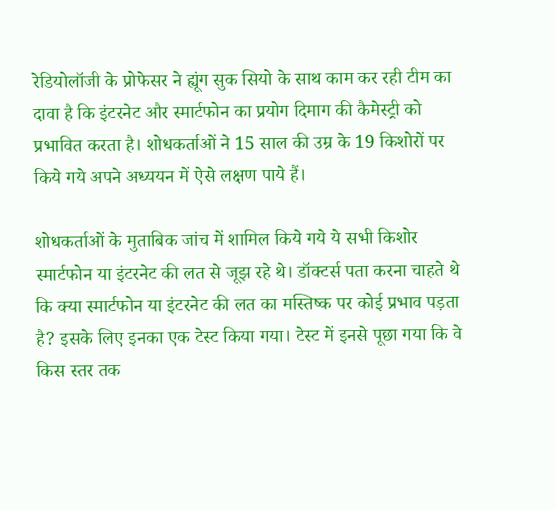रेडियोलॉजी के प्रोफेसर ने ह्यूंग सुक सियो के साथ काम कर रही टीम का दावा है कि इंटरनेट और स्मार्टफोन का प्रयोग दिमाग की कैमेस्ट्री को प्रभावित करता है। शोधकर्ताओं ने 15 साल की उम्र के 19 किशोरों पर किये गये अपने अध्ययन में ऐसे लक्षण पाये हैं।

शोधकर्ताओं के मुताबिक जांच में शामिल किये गये ये सभी किशोर स्मार्टफोन या इंटरनेट की लत से जूझ रहे थे। डॉक्टर्स पता करना चाहते थे कि क्या स्मार्टफोन या इंटरनेट की लत का मस्तिष्क पर कोई प्रभाव पड़ता है? इसके लिए इनका एक टेस्ट किया गया। टेस्ट में इनसे पूछा गया कि वे किस स्तर तक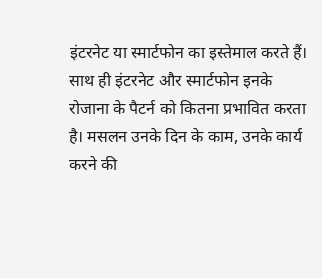इंटरनेट या स्मार्टफोन का इस्तेमाल करते हैं। साथ ही इंटरनेट और स्मार्टफोन इनके रोजाना के पैटर्न को कितना प्रभावित करता है। मसलन उनके दिन के काम, उनके कार्य करने की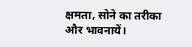क्षमता, सोने का तरीका और भावनायें।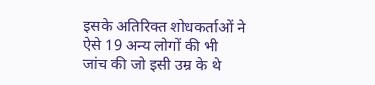इसके अतिरिक्त शोधकर्ताओं ने ऐसे 19 अन्य लोगों की भी जांच की जो इसी उम्र के थे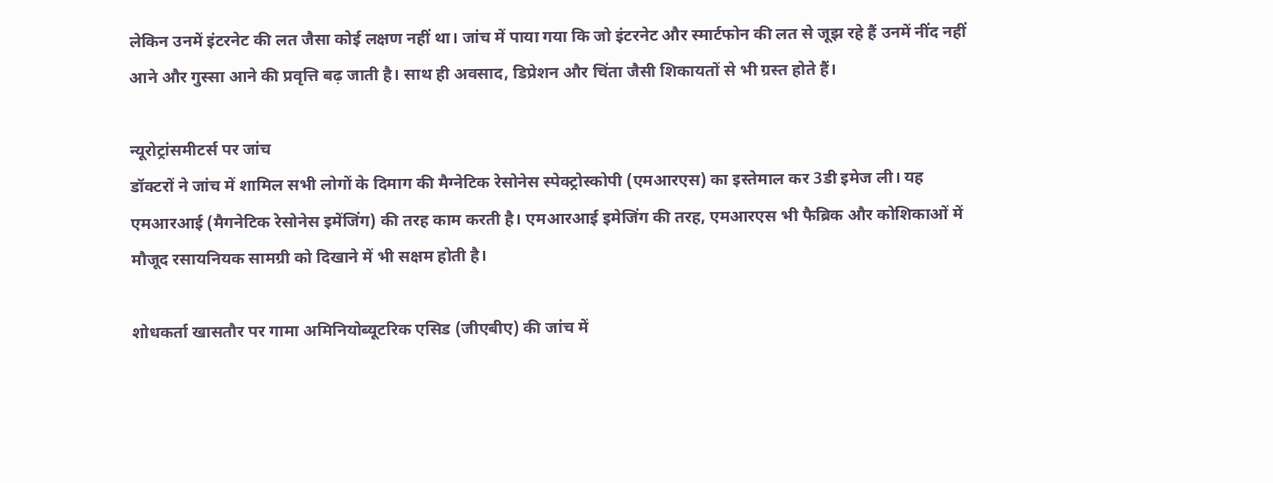लेकिन उनमें इंटरनेट की लत जैसा कोई लक्षण नहीं था। जांच में पाया गया कि जो इंटरनेट और स्मार्टफोन की लत से जूझ रहे हैं उनमें नींद नहीं आने और गुस्सा आने की प्रवृत्ति बढ़ जाती है। साथ ही अवसाद, डिप्रेशन और चिंता जैसी शिकायतों से भी ग्रस्त होते हैं।

न्यूरोट्रांसमीटर्स पर जांच
डॉक्टरों ने जांच में शामिल सभी लोगों के दिमाग की मैग्नेटिक रेसोनेस स्पेक्ट्रोस्कोपी (एमआरएस) का इस्तेमाल कर 3डी इमेज ली। यह एमआरआई (मैगनेटिक रेसोनेस इमेंजिंग) की तरह काम करती है। एमआरआई इमेजिंग की तरह, एमआरएस भी फैब्रिक और कोशिकाओं में मौजूद रसायनियक सामग्री को दिखाने में भी सक्षम होती है।

शोधकर्ता खासतौर पर गामा अमिनियोब्यूटरिक एसिड (जीएबीए) की जांच में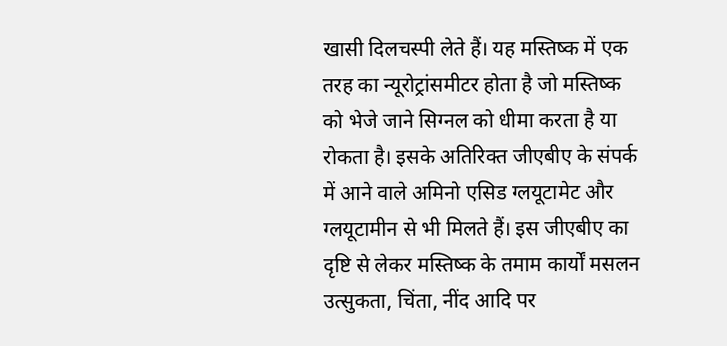खासी दिलचस्पी लेते हैं। यह मस्तिष्क में एक तरह का न्यूरोट्रांसमीटर होता है जो मस्तिष्क को भेजे जाने सिग्नल को धीमा करता है या रोकता है। इसके अतिरिक्त जीएबीए के संपर्क में आने वाले अमिनो एसिड ग्लयूटामेट और ग्लयूटामीन से भी मिलते हैं। इस जीएबीए का दृष्टि से लेकर मस्तिष्क के तमाम कार्यों मसलन उत्सुकता, चिंता, नींद आदि पर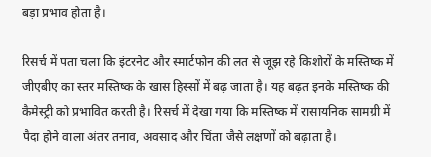बड़ा प्रभाव होता है।

रिसर्च में पता चला कि इंटरनेट और स्मार्टफोन की लत से जूझ रहे किशोरों के मस्तिष्क में जीएबीए का स्तर मस्तिष्क के खास हिस्सों में बढ़ जाता है। यह बढ़त इनके मस्तिष्क की कैमेस्ट्री को प्रभावित करती है। रिसर्च में देखा गया कि मस्तिष्क में रासायनिक सामग्री में पैदा होने वाला अंतर तनाव, अवसाद और चिंता जैसे लक्षणों को बढ़ाता है।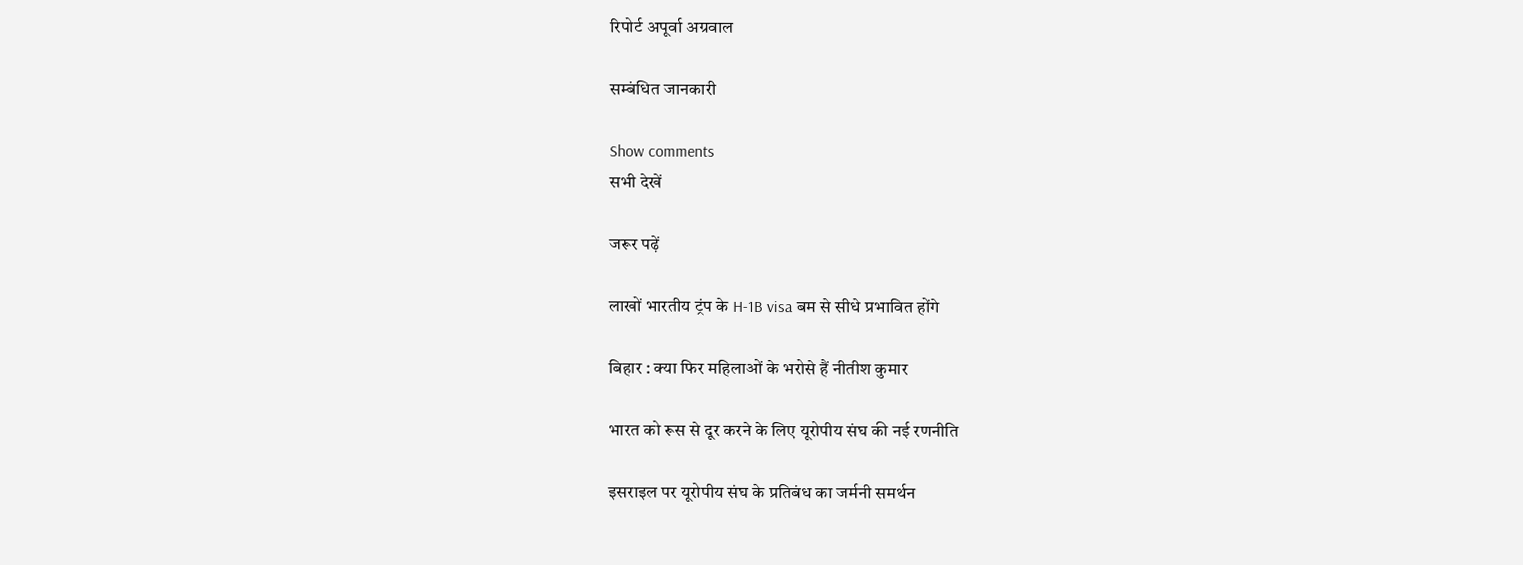रिपोर्ट अपूर्वा अग्रवाल

सम्बंधित जानकारी

Show comments
सभी देखें

जरूर पढ़ें

लाखों भारतीय ट्रंप के H-1B visa बम से सीधे प्रभावित होंगे

बिहार : क्या फिर महिलाओं के भरोसे हैं नीतीश कुमार

भारत को रूस से दूर करने के लिए यूरोपीय संघ की नई रणनीति

इसराइल पर यूरोपीय संघ के प्रतिबंध का जर्मनी समर्थन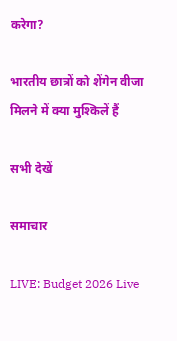करेगा?

भारतीय छात्रों को शेंगेन वीजा मिलने में क्या मुश्किलें हैं

सभी देखें

समाचार

LIVE: Budget 2026 Live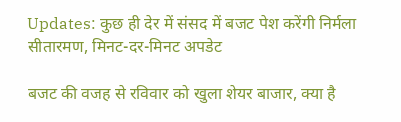Updates: कुछ ही देर में संसद में बजट पेश करेंगी निर्मला सीतारमण, मिनट-दर-मिनट अपडेट

बजट की वजह से रविवार को खुला शेयर बाजार, क्या है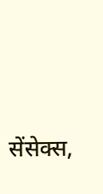सेंसेक्स,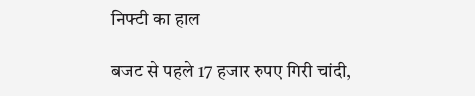निफ्टी का हाल

बजट से पहले 17 हजार रुपए गिरी चांदी,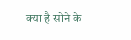क्या है सोने के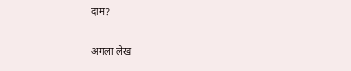दाम?

अगला लेख